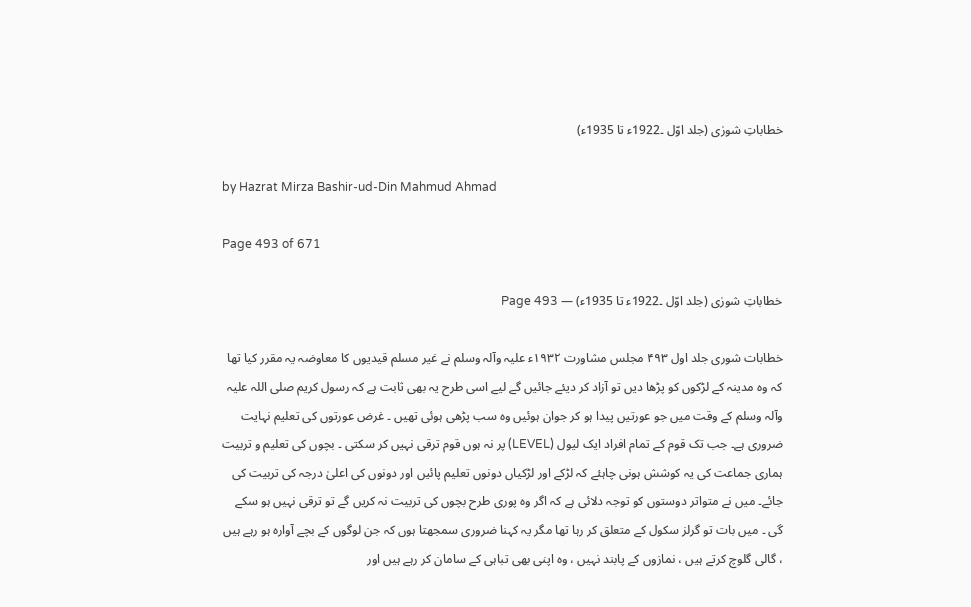خطاباتِ شورٰی (جلد اوّل ۔1922ء تا 1935ء)

by Hazrat Mirza Bashir-ud-Din Mahmud Ahmad

Page 493 of 671

خطاباتِ شورٰی (جلد اوّل ۔1922ء تا 1935ء) — Page 493

خطابات شوری جلد اول ۴۹۳ مجلس مشاورت ۱۹۳۲ء علیہ وآلہ وسلم نے غیر مسلم قیدیوں کا معاوضہ یہ مقرر کیا تھا کہ وہ مدینہ کے لڑکوں کو پڑھا دیں تو آزاد کر دیئے جائیں گے لیے اسی طرح یہ بھی ثابت ہے کہ رسول کریم صلی اللہ علیہ وآلہ وسلم کے وقت میں جو عورتیں پیدا ہو کر جوان ہوئیں وہ سب پڑھی ہوئی تھیں ۔ غرض عورتوں کی تعلیم نہایت ضروری ہے۔ جب تک قوم کے تمام افراد ایک لیول (LEVEL) پر نہ ہوں قوم ترقی نہیں کر سکتی ۔ بچوں کی تعلیم و تربیت ہماری جماعت کی یہ کوشش ہونی چاہئے کہ لڑکے اور لڑکیاں دونوں تعلیم پائیں اور دونوں کی اعلیٰ درجہ کی تربیت کی جائے۔ میں نے متواتر دوستوں کو توجہ دلائی ہے کہ اگر وہ پوری طرح بچوں کی تربیت نہ کریں گے تو ترقی نہیں ہو سکے گی ۔ میں بات تو گرلز سکول کے متعلق کر رہا تھا مگر یہ کہنا ضروری سمجھتا ہوں کہ جن لوگوں کے بچے آوارہ ہو رہے ہیں ، گالی گلوچ کرتے ہیں ، نمازوں کے پابند نہیں ، وہ اپنی بھی تباہی کے سامان کر رہے ہیں اور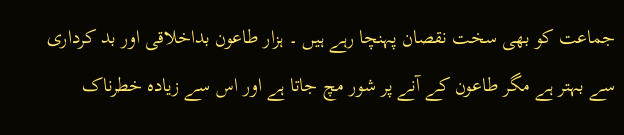جماعت کو بھی سخت نقصان پہنچا رہے ہیں ۔ ہزار طاعون بداخلاقی اور بد کرداری سے بہتر ہے مگر طاعون کے آنے پر شور مچ جاتا ہے اور اس سے زیادہ خطرناک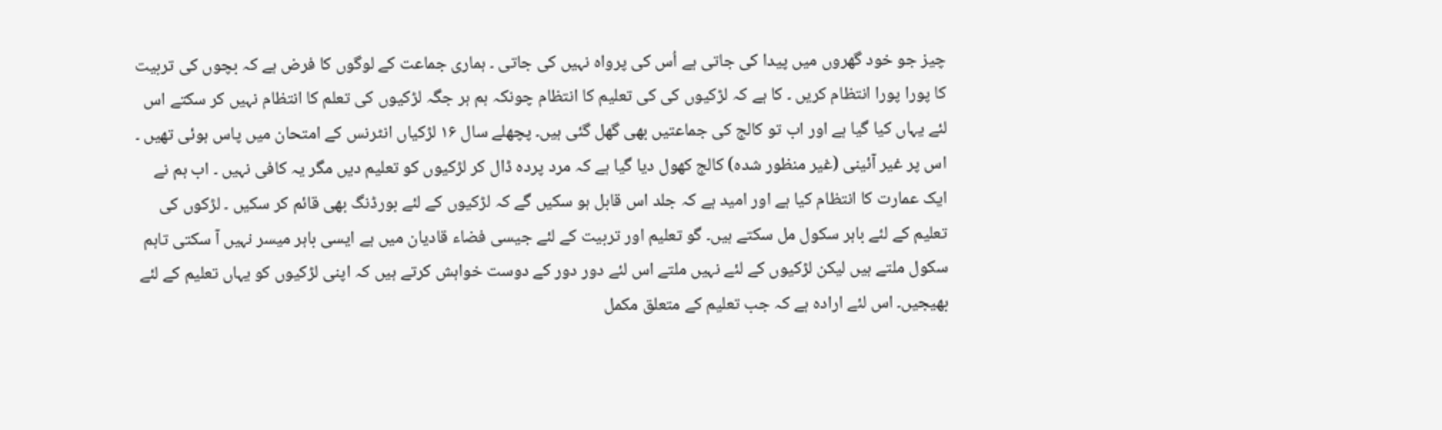چیز جو خود گھروں میں پیدا کی جاتی ہے اُس کی پرواہ نہیں کی جاتی ۔ ہماری جماعت کے لوگوں کا فرض ہے کہ بچوں کی تربیت کا پورا پورا انتظام کریں ۔ کا ہے کہ لڑکیوں کی کی تعلیم کا انتظام چونکہ ہم ہر جگہ لڑکیوں کی تعلم کا انتظام نہیں کر سکتے اس لئے یہاں کیا گیا ہے اور اب تو کالج کی جماعتیں بھی گھل گئی ہیں۔ پچھلے سال ۱۶ لڑکیاں انٹرنس کے امتحان میں پاس ہوئی تھیں ۔ اس پر غیر آئینی (غیر منظور شدہ) کالج کھول دیا گیا ہے کہ مرد پردہ ڈال کر لڑکیوں کو تعلیم دیں مگر یہ کافی نہیں ۔ اب ہم نے ایک عمارت کا انتظام کیا ہے اور امید ہے کہ جلد اس قابل ہو سکیں گے کہ لڑکیوں کے لئے بورڈنگ بھی قائم کر سکیں ۔ لڑکوں کی تعلیم کے لئے باہر سکول مل سکتے ہیں۔ گو تعلیم اور تربیت کے لئے جیسی فضاء قادیان میں ہے ایسی باہر میسر نہیں آ سکتی تاہم سکول ملتے ہیں لیکن لڑکیوں کے لئے نہیں ملتے اس لئے دور دور کے دوست خواہش کرتے ہیں کہ اپنی لڑکیوں کو یہاں تعلیم کے لئے بھیجیں۔ اس لئے ارادہ ہے کہ جب تعلیم کے متعلق مکمل